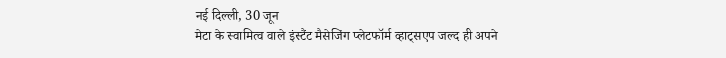नई दिल्ली, 30 जून
मेटा के स्वामित्व वाले इंस्टैंट मैसेजिंग प्लेटफॉर्म व्हाट्सएप जल्द ही अपने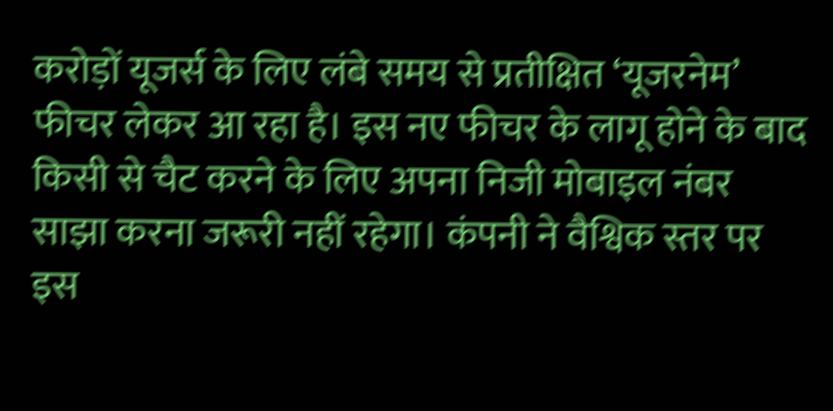करोड़ों यूजर्स के लिए लंबे समय से प्रतीक्षित ‘यूजरनेम’ फीचर लेकर आ रहा है। इस नए फीचर के लागू होने के बाद किसी से चैट करने के लिए अपना निजी मोबाइल नंबर साझा करना जरूरी नहीं रहेगा। कंपनी ने वैश्विक स्तर पर इस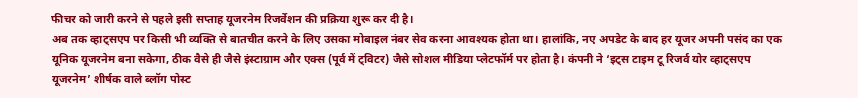फीचर को जारी करने से पहले इसी सप्ताह यूजरनेम रिजर्वेशन की प्रक्रिया शुरू कर दी है।
अब तक व्हाट्सएप पर किसी भी व्यक्ति से बातचीत करने के लिए उसका मोबाइल नंबर सेव करना आवश्यक होता था। हालांकि, नए अपडेट के बाद हर यूजर अपनी पसंद का एक यूनिक यूजरनेम बना सकेगा, ठीक वैसे ही जैसे इंस्टाग्राम और एक्स (पूर्व में ट्विटर) जैसे सोशल मीडिया प्लेटफॉर्म पर होता है। कंपनी ने ‘इट्स टाइम टू रिजर्व योर व्हाट्सएप यूजरनेम’ शीर्षक वाले ब्लॉग पोस्ट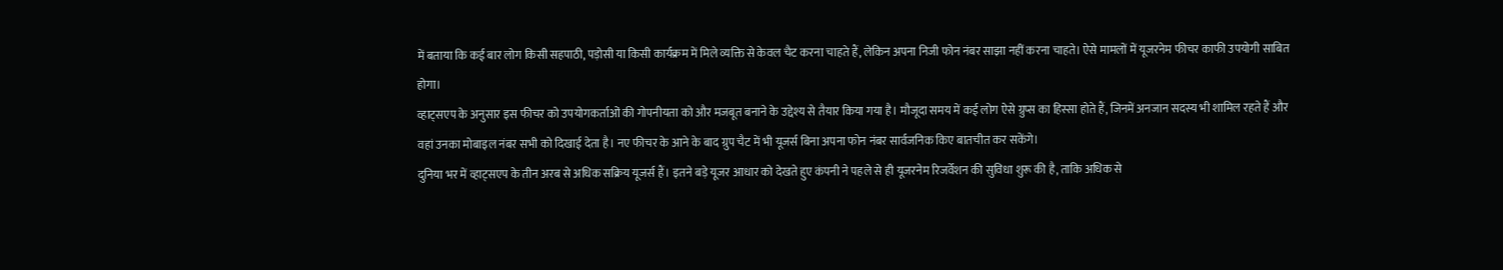में बताया कि कई बार लोग किसी सहपाठी, पड़ोसी या किसी कार्यक्रम में मिले व्यक्ति से केवल चैट करना चाहते हैं, लेकिन अपना निजी फोन नंबर साझा नहीं करना चाहते। ऐसे मामलों में यूजरनेम फीचर काफी उपयोगी साबित होगा।
व्हाट्सएप के अनुसार इस फीचर को उपयोगकर्ताओं की गोपनीयता को और मजबूत बनाने के उद्देश्य से तैयार किया गया है। मौजूदा समय में कई लोग ऐसे ग्रुप्स का हिस्सा होते हैं, जिनमें अनजान सदस्य भी शामिल रहते हैं और वहां उनका मोबाइल नंबर सभी को दिखाई देता है। नए फीचर के आने के बाद ग्रुप चैट में भी यूजर्स बिना अपना फोन नंबर सार्वजनिक किए बातचीत कर सकेंगे।
दुनिया भर में व्हाट्सएप के तीन अरब से अधिक सक्रिय यूजर्स हैं। इतने बड़े यूजर आधार को देखते हुए कंपनी ने पहले से ही यूजरनेम रिजर्वेशन की सुविधा शुरू की है, ताकि अधिक से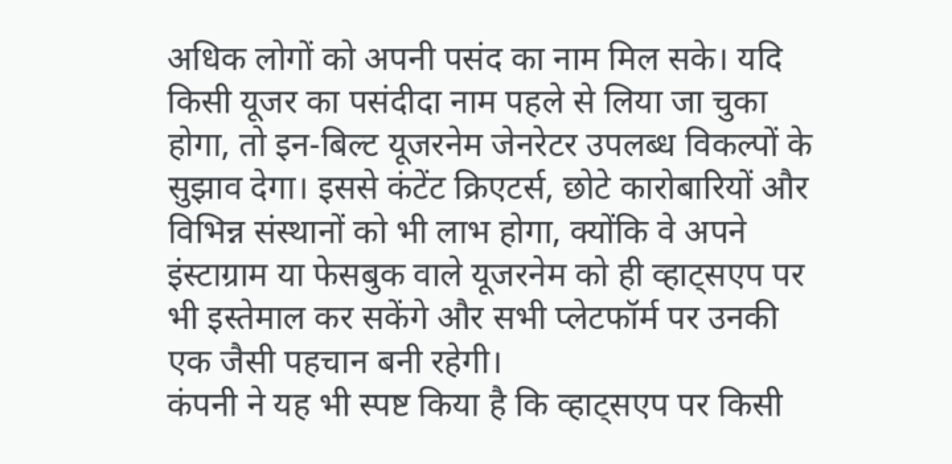अधिक लोगों को अपनी पसंद का नाम मिल सके। यदि किसी यूजर का पसंदीदा नाम पहले से लिया जा चुका होगा, तो इन-बिल्ट यूजरनेम जेनरेटर उपलब्ध विकल्पों के सुझाव देगा। इससे कंटेंट क्रिएटर्स, छोटे कारोबारियों और विभिन्न संस्थानों को भी लाभ होगा, क्योंकि वे अपने इंस्टाग्राम या फेसबुक वाले यूजरनेम को ही व्हाट्सएप पर भी इस्तेमाल कर सकेंगे और सभी प्लेटफॉर्म पर उनकी एक जैसी पहचान बनी रहेगी।
कंपनी ने यह भी स्पष्ट किया है कि व्हाट्सएप पर किसी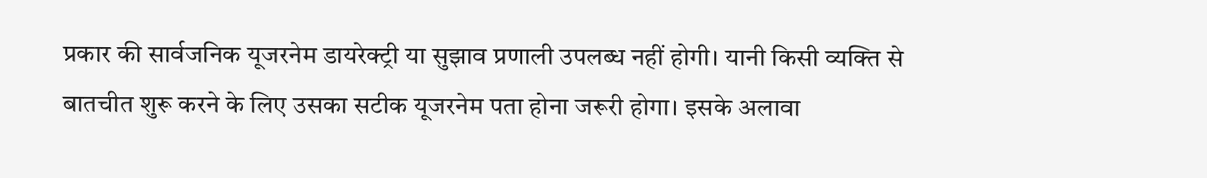प्रकार की सार्वजनिक यूजरनेम डायरेक्ट्री या सुझाव प्रणाली उपलब्ध नहीं होगी। यानी किसी व्यक्ति से बातचीत शुरू करने के लिए उसका सटीक यूजरनेम पता होना जरूरी होगा। इसके अलावा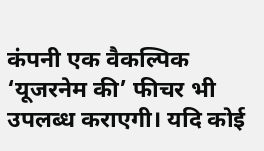कंपनी एक वैकल्पिक ‘यूजरनेम की’ फीचर भी उपलब्ध कराएगी। यदि कोई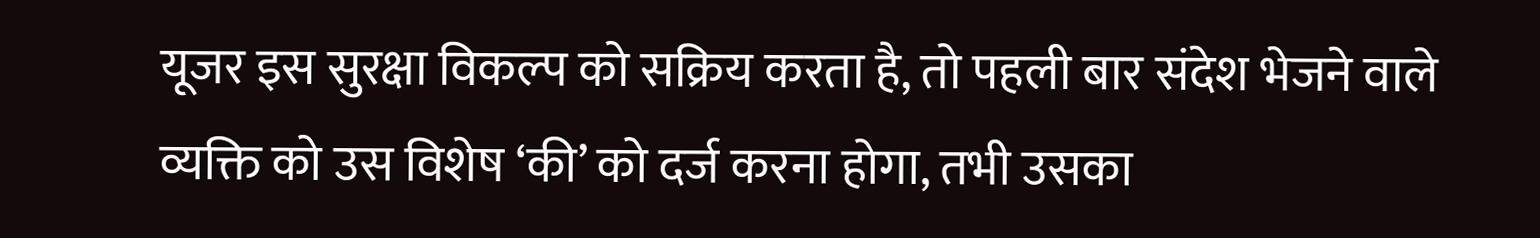यूजर इस सुरक्षा विकल्प को सक्रिय करता है, तो पहली बार संदेश भेजने वाले व्यक्ति को उस विशेष ‘की’ को दर्ज करना होगा, तभी उसका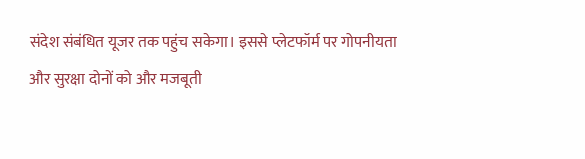संदेश संबंधित यूजर तक पहुंच सकेगा। इससे प्लेटफॉर्म पर गोपनीयता और सुरक्षा दोनों को और मजबूती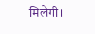मिलेगी।